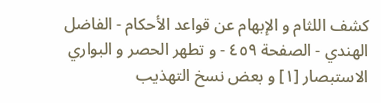كشف اللثام و الإبهام عن قواعد الأحكام - الفاضل الهندي - الصفحة ٤٥٩ - و تطهر الحصر و البواري
الاستبصار [١] و بعض نسخ التهذيب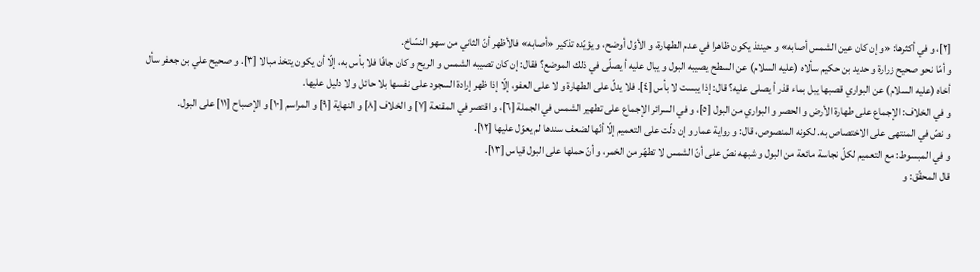[٢]، و في أكثرها: «و إن كان عين الشمس أصابه» و حينئذ يكون ظاهرا في عدم الطهارة، و الأوّل أوضح، و يؤيّده تذكير «أصابه» فالأظهر أنّ الثاني من سهو النسّاخ.
و أمّا نحو صحيح زرارة و حديد بن حكيم سألاه (عليه السلام) عن السطح يصيبه البول و يبال عليه أ يصلّى في ذلك الموضع؟ فقال: إن كان تصيبه الشمس و الريح و كان جافّا فلا بأس به، إلّا أن يكون يتخذ مبالا [٣]. و صحيح علي بن جعفر سأل أخاه (عليه السلام) عن البواري قصبها يبل بماء قذر أ يصلى عليه؟ قال: إذا يبست لا بأس [٤]. فلا يدلّ على الطهارة و لا على العفو، إلّا إذا ظهر إرادة السجود على نفسها بلا حائل و لا دليل عليها.
و في الخلاف: الإجماع على طهارة الأرض و الحصر و البواري من البول [٥]، و في السرائر الإجماع على تطهير الشمس في الجملة [٦]، و اقتصر في المقنعة [٧] و الخلاف [٨] و النهاية [٩] و المراسم [١٠] و الإصباح [١١] على البول.
و نصّ في المنتهى على الاختصاص به. لكونه المنصوص، قال: و رواية عمار و إن دلّت على التعميم إلّا أنّها لضعف سندها لم يعوّل عليها [١٢].
و في المبسوط: مع التعميم لكلّ نجاسة مائعة من البول و شبهه نصّ على أنّ الشمس لا تطهّر من الخمر، و أنّ حملها على البول قياس [١٣].
قال المحقّق: و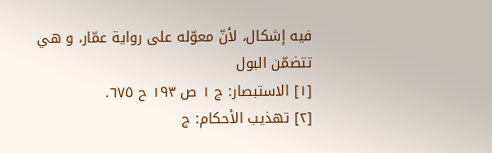فيه إشكال، لأنّ معوّله على رواية عمّار، و هي تتضمّن البول
[١] الاستبصار: ج ١ ص ١٩٣ ح ٦٧٥.
[٢] تهذيب الأحكام: ج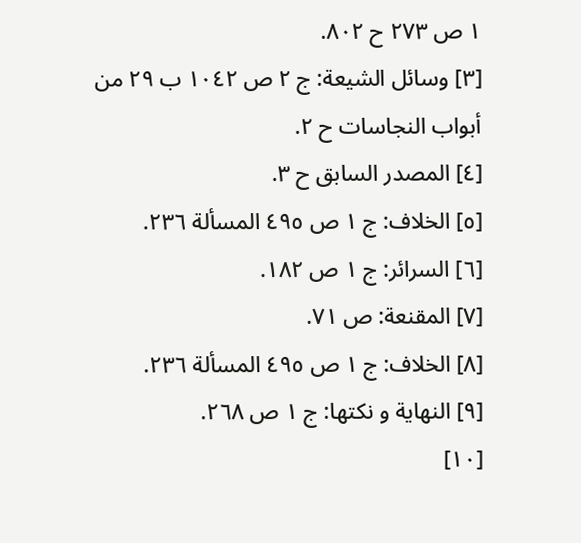١ ص ٢٧٣ ح ٨٠٢.
[٣] وسائل الشيعة: ج ٢ ص ١٠٤٢ ب ٢٩ من أبواب النجاسات ح ٢.
[٤] المصدر السابق ح ٣.
[٥] الخلاف: ج ١ ص ٤٩٥ المسألة ٢٣٦.
[٦] السرائر: ج ١ ص ١٨٢.
[٧] المقنعة: ص ٧١.
[٨] الخلاف: ج ١ ص ٤٩٥ المسألة ٢٣٦.
[٩] النهاية و نكتها: ج ١ ص ٢٦٨.
[١٠]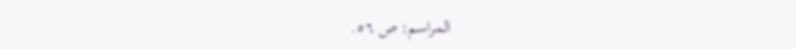المراسم: ص ٥٦.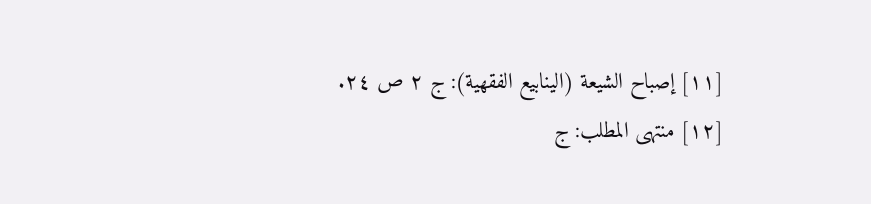[١١] إصباح الشيعة (الينابيع الفقهية): ج ٢ ص ٢٤.
[١٢] منتهى المطلب: ج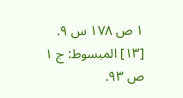١ ص ١٧٨ س ٩.
[١٣] المبسوط: ج ١ ص ٩٣.